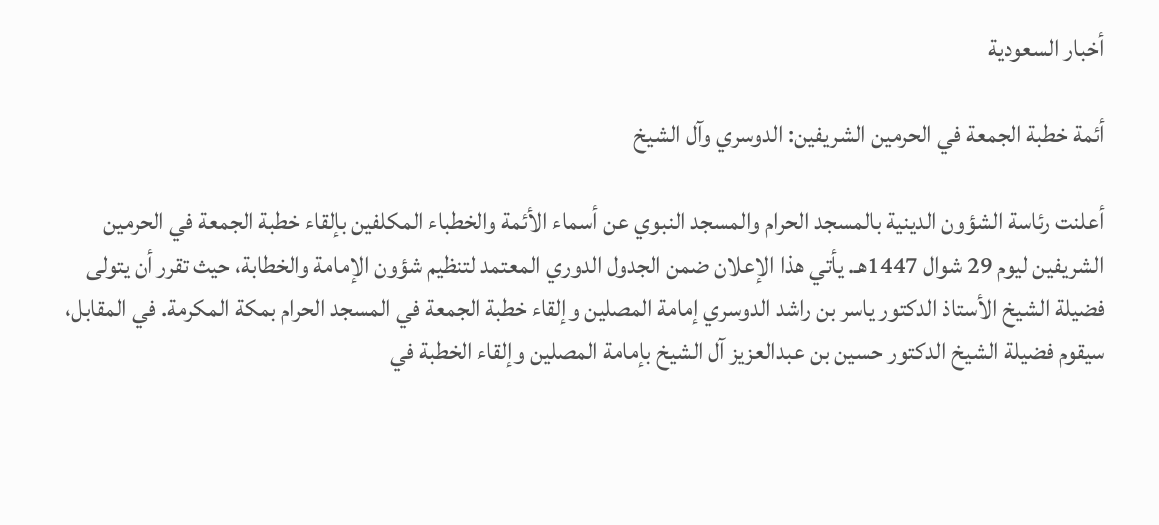أخبار السعودية

أئمة خطبة الجمعة في الحرمين الشريفين: الدوسري وآل الشيخ

أعلنت رئاسة الشؤون الدينية بالمسجد الحرام والمسجد النبوي عن أسماء الأئمة والخطباء المكلفين بإلقاء خطبة الجمعة في الحرمين الشريفين ليوم 29 شوال 1447هـ. يأتي هذا الإعلان ضمن الجدول الدوري المعتمد لتنظيم شؤون الإمامة والخطابة، حيث تقرر أن يتولى فضيلة الشيخ الأستاذ الدكتور ياسر بن راشد الدوسري إمامة المصلين وإلقاء خطبة الجمعة في المسجد الحرام بمكة المكرمة. في المقابل، سيقوم فضيلة الشيخ الدكتور حسين بن عبدالعزيز آل الشيخ بإمامة المصلين وإلقاء الخطبة في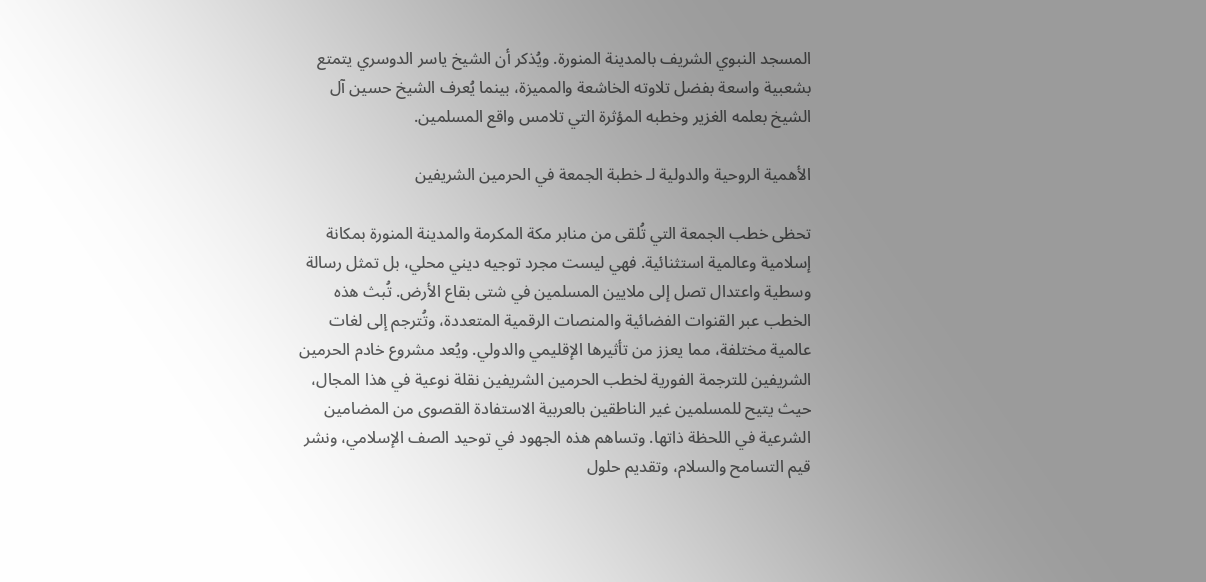المسجد النبوي الشريف بالمدينة المنورة. ويُذكر أن الشيخ ياسر الدوسري يتمتع بشعبية واسعة بفضل تلاوته الخاشعة والمميزة، بينما يُعرف الشيخ حسين آل الشيخ بعلمه الغزير وخطبه المؤثرة التي تلامس واقع المسلمين.

الأهمية الروحية والدولية لـ خطبة الجمعة في الحرمين الشريفين

تحظى خطب الجمعة التي تُلقى من منابر مكة المكرمة والمدينة المنورة بمكانة إسلامية وعالمية استثنائية. فهي ليست مجرد توجيه ديني محلي، بل تمثل رسالة وسطية واعتدال تصل إلى ملايين المسلمين في شتى بقاع الأرض. تُبث هذه الخطب عبر القنوات الفضائية والمنصات الرقمية المتعددة، وتُترجم إلى لغات عالمية مختلفة، مما يعزز من تأثيرها الإقليمي والدولي. ويُعد مشروع خادم الحرمين الشريفين للترجمة الفورية لخطب الحرمين الشريفين نقلة نوعية في هذا المجال، حيث يتيح للمسلمين غير الناطقين بالعربية الاستفادة القصوى من المضامين الشرعية في اللحظة ذاتها. وتساهم هذه الجهود في توحيد الصف الإسلامي، ونشر قيم التسامح والسلام، وتقديم حلول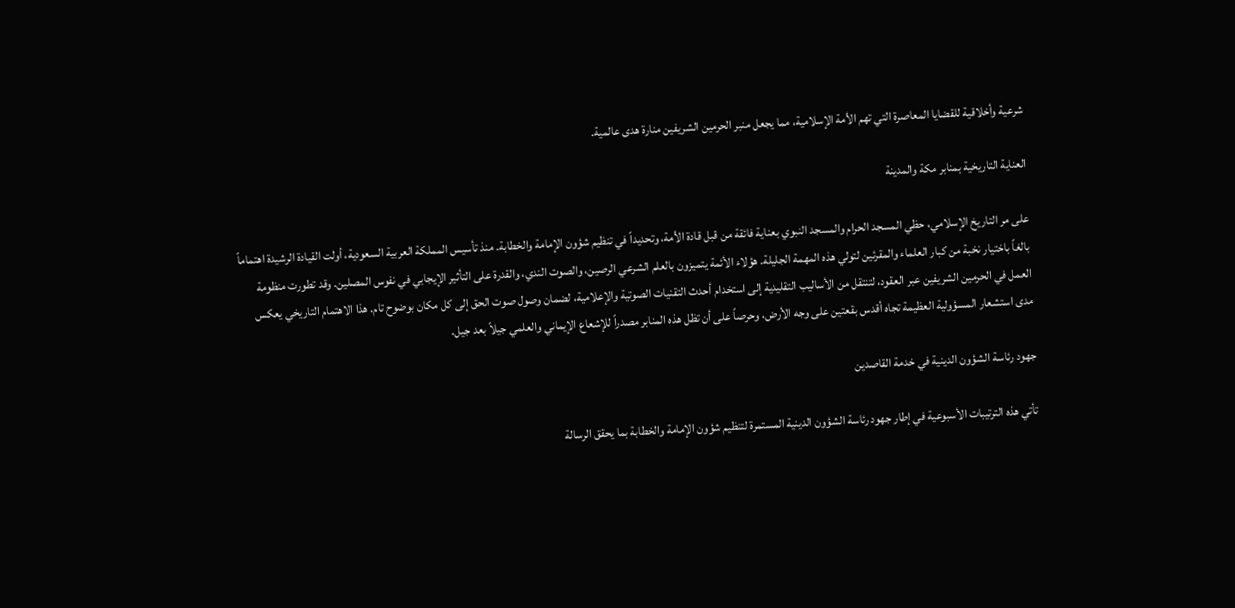شرعية وأخلاقية للقضايا المعاصرة التي تهم الأمة الإسلامية، مما يجعل منبر الحرمين الشريفين منارة هدى عالمية.

العناية التاريخية بمنابر مكة والمدينة

على مر التاريخ الإسلامي، حظي المسجد الحرام والمسجد النبوي بعناية فائقة من قبل قادة الأمة، وتحديداً في تنظيم شؤون الإمامة والخطابة. منذ تأسيس المملكة العربية السعودية، أولت القيادة الرشيدة اهتماماً بالغاً باختيار نخبة من كبار العلماء والمقرئين لتولي هذه المهمة الجليلة. هؤلاء الأئمة يتميزون بالعلم الشرعي الرصين، والصوت الندي، والقدرة على التأثير الإيجابي في نفوس المصلين. وقد تطورت منظومة العمل في الحرمين الشريفين عبر العقود، لتنتقل من الأساليب التقليدية إلى استخدام أحدث التقنيات الصوتية والإعلامية، لضمان وصول صوت الحق إلى كل مكان بوضوح تام. هذا الاهتمام التاريخي يعكس مدى استشعار المسؤولية العظيمة تجاه أقدس بقعتين على وجه الأرض، وحرصاً على أن تظل هذه المنابر مصدراً للإشعاع الإيماني والعلمي جيلاً بعد جيل.

جهود رئاسة الشؤون الدينية في خدمة القاصدين

تأتي هذه الترتيبات الأسبوعية في إطار جهود رئاسة الشؤون الدينية المستمرة لتنظيم شؤون الإمامة والخطابة بما يحقق الرسالة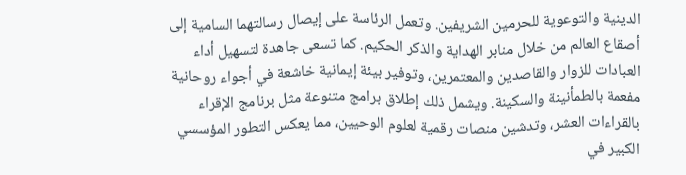الدينية والتوعوية للحرمين الشريفين. وتعمل الرئاسة على إيصال رسالتهما السامية إلى أصقاع العالم من خلال منابر الهداية والذكر الحكيم. كما تسعى جاهدة لتسهيل أداء العبادات للزوار والقاصدين والمعتمرين، وتوفير بيئة إيمانية خاشعة في أجواء روحانية مفعمة بالطمأنينة والسكينة. ويشمل ذلك إطلاق برامج متنوعة مثل برنامج الإقراء بالقراءات العشر، وتدشين منصات رقمية لعلوم الوحيين، مما يعكس التطور المؤسسي الكبير في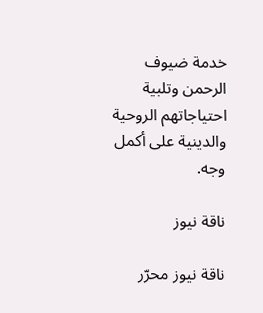خدمة ضيوف الرحمن وتلبية احتياجاتهم الروحية والدينية على أكمل وجه.

ناقة نيوز

ناقة نيوز محرّر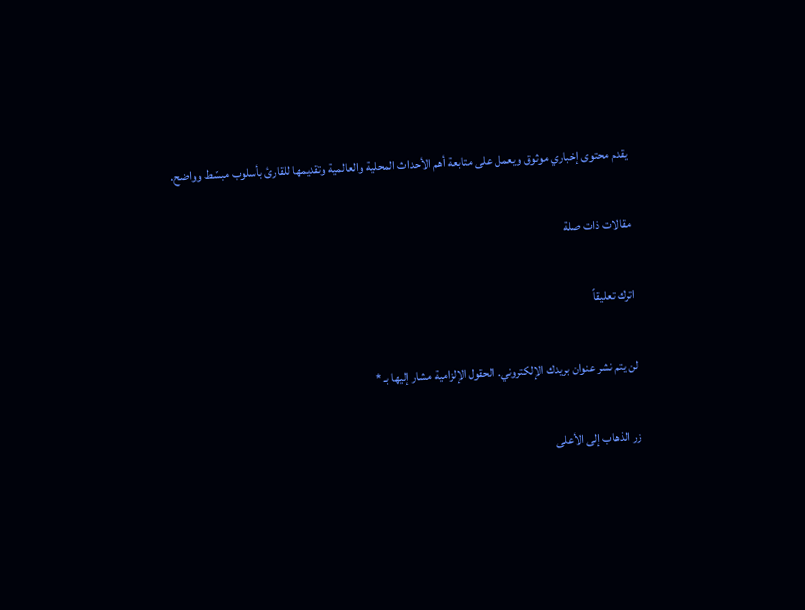يقدم محتوى إخباري موثوق ويعمل على متابعة أهم الأحداث المحلية والعالمية وتقديمها للقارئ بأسلوب مبسّط وواضح.

مقالات ذات صلة

اترك تعليقاً

لن يتم نشر عنوان بريدك الإلكتروني. الحقول الإلزامية مشار إليها بـ *

زر الذهاب إلى الأعلى